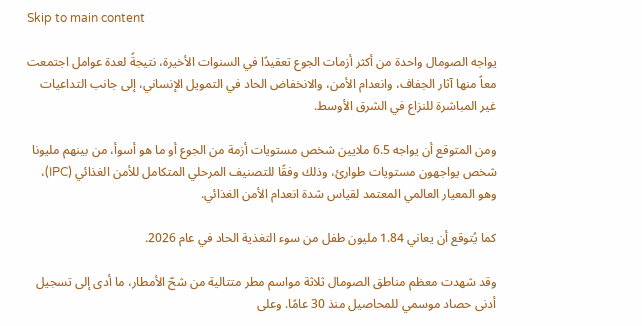Skip to main content

يواجه الصومال واحدة من أكثر أزمات الجوع تعقيدًا في السنوات الأخيرة، نتيجةً لعدة عوامل اجتمعت معاً منها آثار الجفاف، وانعدام الأمن، والانخفاض الحاد في التمويل الإنساني، إلى جانب التداعيات غير المباشرة للنزاع في الشرق الأوسط.

ومن المتوقع أن يواجه 6.5 ملايين شخص مستويات أزمة من الجوع أو ما هو أسوأ، من بينهم مليونا شخص يواجهون مستويات طوارئ، وذلك وفقًا للتصنيف المرحلي المتكامل للأمن الغذائي (IPC)، وهو المعيار العالمي المعتمد لقياس شدة انعدام الأمن الغذائي.

كما يُتوقع أن يعاني 1.84 مليون طفل من سوء التغذية الحاد في عام 2026.

وقد شهدت معظم مناطق الصومال ثلاثة مواسم مطر متتالية من شحّ الأمطار، ما أدى إلى تسجيل أدنى حصاد موسمي للمحاصيل منذ 30 عامًا. وعلى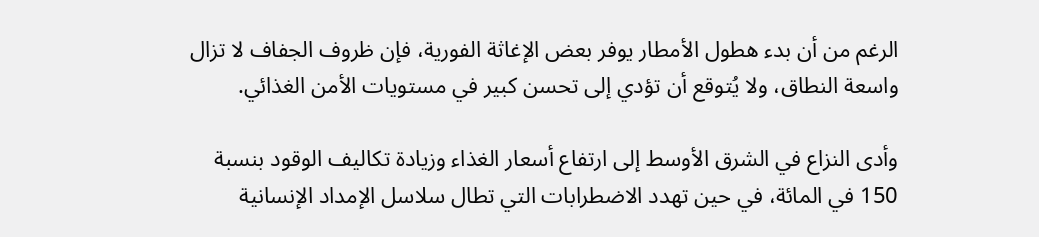الرغم من أن بدء هطول الأمطار يوفر بعض الإغاثة الفورية، فإن ظروف الجفاف لا تزال واسعة النطاق، ولا يُتوقع أن تؤدي إلى تحسن كبير في مستويات الأمن الغذائي.

وأدى النزاع في الشرق الأوسط إلى ارتفاع أسعار الغذاء وزيادة تكاليف الوقود بنسبة 150 في المائة، في حين تهدد الاضطرابات التي تطال سلاسل الإمداد الإنسانية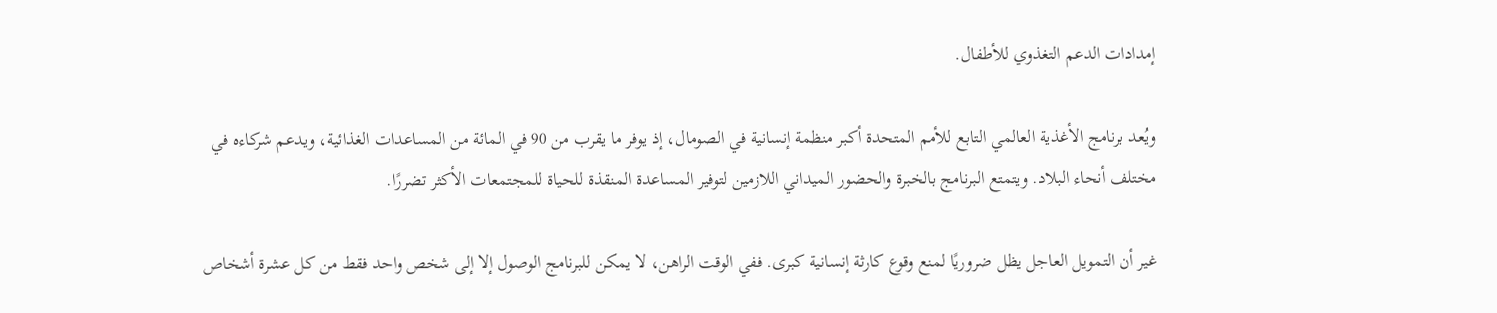إمدادات الدعم التغذوي للأطفال.

ويُعد برنامج الأغذية العالمي التابع للأمم المتحدة أكبر منظمة إنسانية في الصومال، إذ يوفر ما يقرب من 90 في المائة من المساعدات الغذائية، ويدعم شركاءه في مختلف أنحاء البلاد. ويتمتع البرنامج بالخبرة والحضور الميداني اللازمين لتوفير المساعدة المنقذة للحياة للمجتمعات الأكثر تضررًا.

غير أن التمويل العاجل يظل ضروريًا لمنع وقوع كارثة إنسانية كبرى. ففي الوقت الراهن، لا يمكن للبرنامج الوصول إلا إلى شخص واحد فقط من كل عشرة أشخاص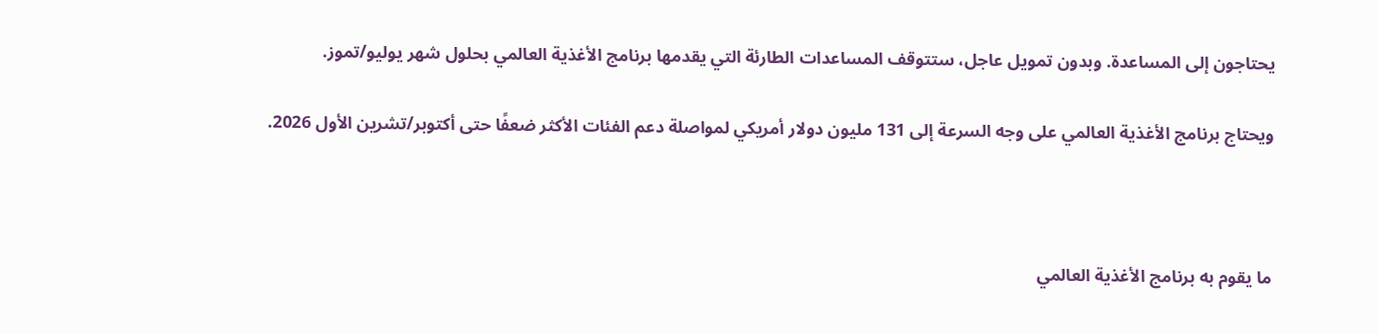يحتاجون إلى المساعدة. وبدون تمويل عاجل، ستتوقف المساعدات الطارئة التي يقدمها برنامج الأغذية العالمي بحلول شهر يوليو/تموز.

ويحتاج برنامج الأغذية العالمي على وجه السرعة إلى 131 مليون دولار أمريكي لمواصلة دعم الفئات الأكثر ضعفًا حتى أكتوبر/تشرين الأول 2026.



ما يقوم به برنامج الأغذية العالمي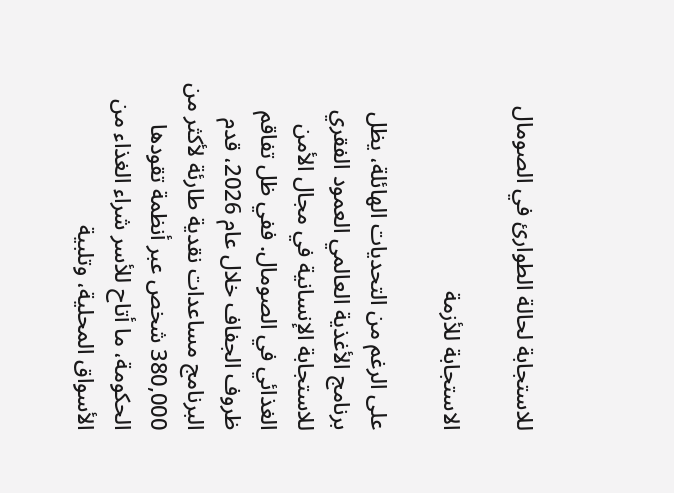للاستجابة لحالة الطوارئ في الصومال

الاستجابة للأزمة

على الرغم من التحديات الهائلة، يظل برنامج الأغذية العالمي العمود الفقري للاستجابة الإنسانية في مجال الأمن الغذائي في الصومال. ففي ظل تفاقم ظروف الجفاف خلال عام 2026، قدم البرنامج مساعدات نقدية طارئة لأكثر من 380,000 شخص عبر أنظمة تقودها الحكومة، ما أتاح للأسر شراء الغذاء من الأسواق المحلية، وتلبية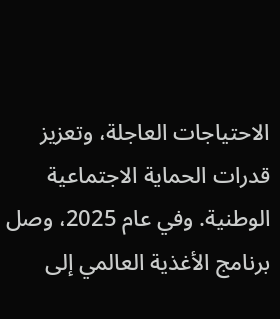الاحتياجات العاجلة، وتعزيز قدرات الحماية الاجتماعية الوطنية. وفي عام 2025، وصل برنامج الأغذية العالمي إلى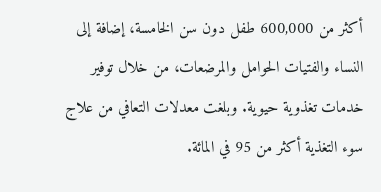أكثر من 600,000 طفل دون سن الخامسة، إضافة إلى النساء والفتيات الحوامل والمرضعات، من خلال توفير خدمات تغذوية حيوية. وبلغت معدلات التعافي من علاج سوء التغذية أكثر من 95 في المائة.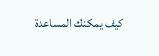كيف يمكنك المساعدة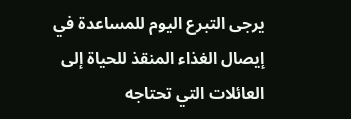يرجى التبرع اليوم للمساعدة في إيصال الغذاء المنقذ للحياة إلى العائلات التي تحتاجه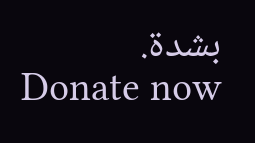بشدة.
Donate now